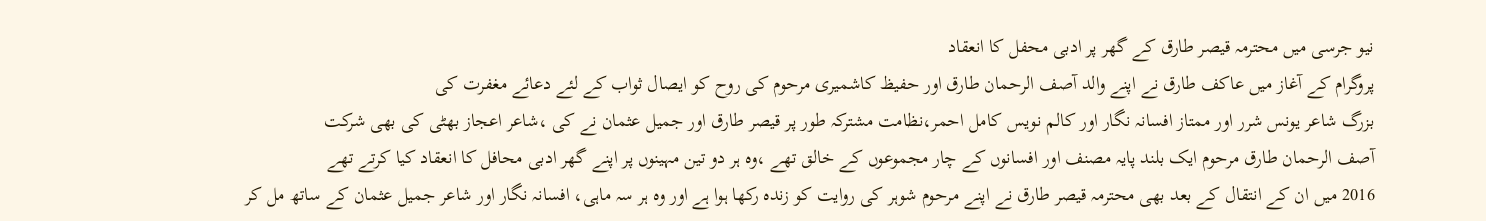نیو جرسی میں محترمہ قیصر طارق کے گھر پر ادبی محفل کا انعقاد
پروگرام کے آغاز میں عاکف طارق نے اپنے والد آصف الرحمان طارق اور حفیظ کاشمیری مرحوم کی روح کو ایصال ثواب کے لئے دعائے مغفرت کی
بزرگ شاعر یونس شرر اور ممتاز افسانہ نگار اور کالم نویس کامل احمر،نظامت مشترکہ طور پر قیصر طارق اور جمیل عثمان نے کی ،شاعر اعجاز بھٹی کی بھی شرکت
آصف الرحمان طارق مرحوم ایک بلند پایہ مصنف اور افسانوں کے چار مجموعوں کے خالق تھے ،وہ ہر دو تین مہینوں پر اپنے گھر ادبی محافل کا انعقاد کیا کرتے تھے
2016 میں ان کے انتقال کے بعد بھی محترمہ قیصر طارق نے اپنے مرحوم شوہر کی روایت کو زندہ رکھا ہوا ہے اور وہ ہر سہ ماہی، افسانہ نگار اور شاعر جمیل عثمان کے ساتھ مل کر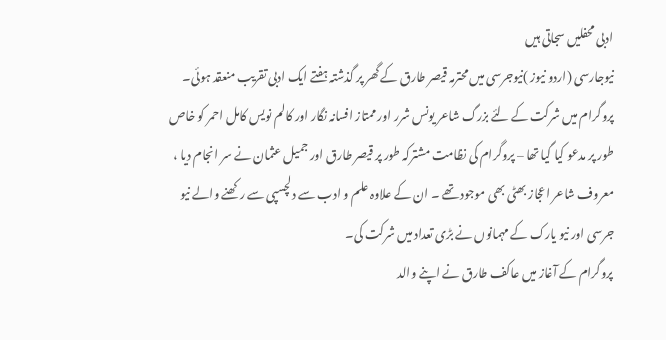ادبی محفلیں سجاتی ہیں
نیوجارسی (اردو نیوز )نیوجرسی میں محترمہ قیصر طارق کے گھر پر گذشتہ ہفتے ایک ادبی تقریب منعقد ہوئی۔ پروگرام میں شرکت کے لئے بزرگ شاعر یونس شرر اور ممتاز افسانہ نگار اور کالم نویس کامل احمر کو خاص طور پر مدعو کیا گیا تھا – پروگرام کی نظامت مشترکہ طور پر قیصر طارق اور جمیل عثمان نے سر انجام دیا ، معروف شاعر اعجاز بھٹی بھی موجود تھے ۔ ان کے علاوہ علم و ادب سے دلچسپی سے رکھنے والے نیو جرسی اور نیو یارک کے مہمانوں نے بڑی تعداد میں شرکت کی۔
پروگرام کے آغاز میں عاکف طارق نے اپنے والد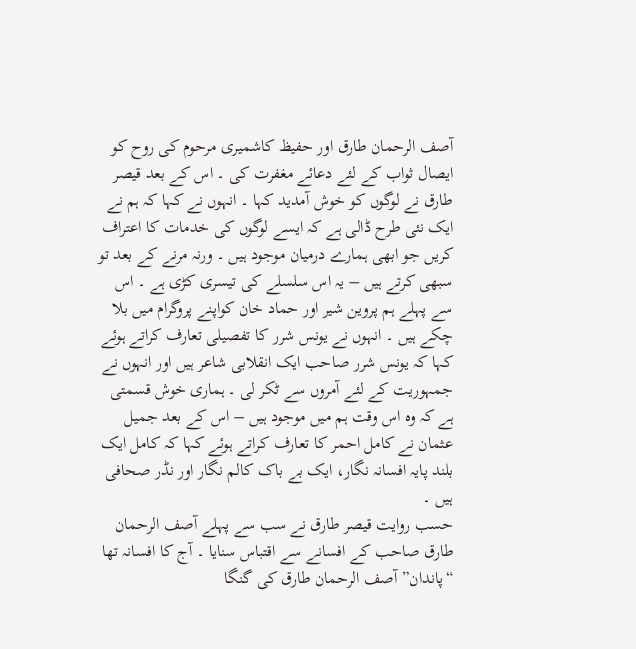آصف الرحمان طارق اور حفیظ کاشمیری مرحوم کی روح کو ایصال ثواب کے لئے دعائے مغفرت کی ۔ اس کے بعد قیصر طارق نے لوگوں کو خوش آمدید کہا ۔ انہوں نے کہا کہ ہم نے ایک نئی طرح ڈالی ہے کہ ایسے لوگوں کی خدمات کا اعتراف کریں جو ابھی ہمارے درمیان موجود ہیں ۔ ورنہ مرنے کے بعد تو سبھی کرتے ہیں – یہ اس سلسلے کی تیسری کڑی ہے ۔ اس سے پہلے ہم پروین شیر اور حماد خان کواپنے پروگرام میں بلا چکے ہیں ۔ انہوں نے یونس شرر کا تفصیلی تعارف کراتے ہوئے کہا کہ یونس شرر صاحب ایک انقلابی شاعر ہیں اور انہوں نے جمہوریت کے لئے آمروں سے ٹکر لی ۔ ہماری خوش قسمتی ہے کہ وہ اس وقت ہم میں موجود ہیں – اس کے بعد جمیل عثمان نے کامل احمر کا تعارف کراتے ہوئے کہا کہ کامل ایک بلند پایہ افسانہ نگار، ایک بے باک کالم نگار اور نڈر صحافی ہیں ۔
حسب روایت قیصر طارق نے سب سے پہلے آصف الرحمان طارق صاحب کے افسانے سے اقتباس سنایا ۔ آج کا افسانہ تھا “پاندان” آصف الرحمان طارق کی گنگا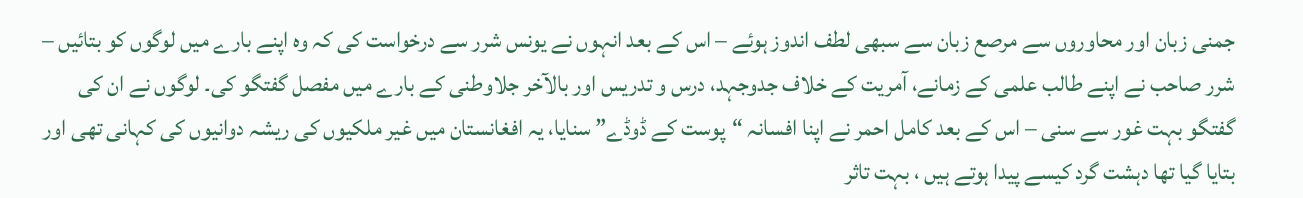جمنی زبان اور محاوروں سے مرصع زبان سے سبھی لطف اندوز ہوئے – اس کے بعد انہوں نے یونس شرر سے درخواست کی کہ وہ اپنے بارے میں لوگوں کو بتائیں – شرر صاحب نے اپنے طالب علمی کے زمانے، آمریت کے خلاف جدوجہد، درس و تدریس اور بالآخر جلاوطنی کے بارے میں مفصل گفتگو کی۔ لوگوں نے ان کی گفتگو بہت غور سے سنی – اس کے بعد کامل احمر نے اپنا افسانہ “پوست کے ڈوڈے” سنایا، یہ افغانستان میں غیر ملکیوں کی ریشہ دوانیوں کی کہانی تھی اور بتایا گیا تھا دہشت گرد کیسے پیدا ہوتے ہیں ، بہت تاثر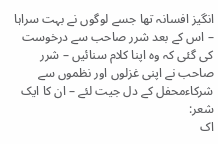انگیز افسانہ تھا جسے لوگوں نے بہت سراہا – اس کے بعد شرر صاحب سے درخوست کی گئی کہ وہ اپنا کلام سنائیں – شرر صاحب نے اپنی غزلوں اور نظموں سے شرکاءمحفل کے دل جیت لئے – ان کا ایک شعر:
اک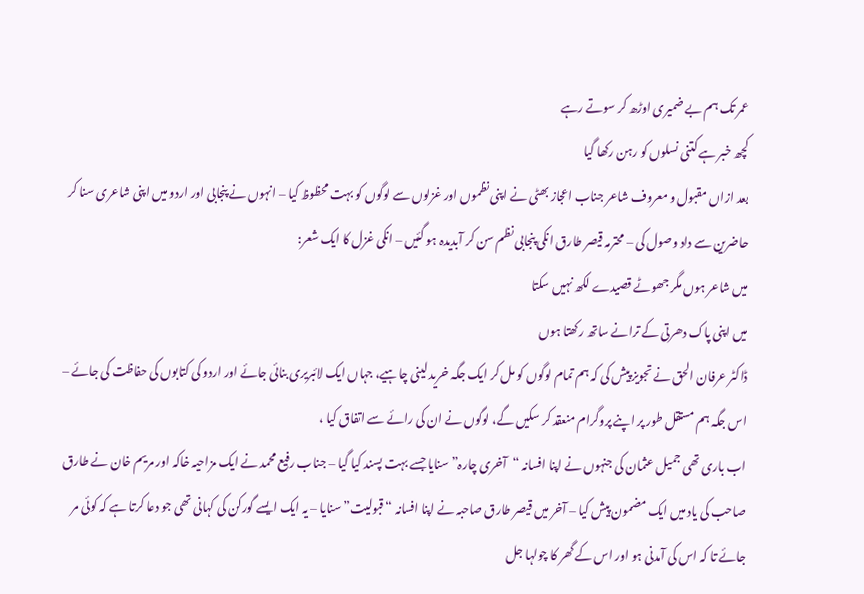عمر تک ہم بے ضمیری اوڑھ کر سوتے رہے
کچھ خبر ہے کتنی نسلوں کو رہن رکھا گیا
بعد ازاں مقبول و معروف شاعر جناب اعجاز بھٹی نے اپنی نظموں اور غزلوں سے لوگوں کو بہت محظوظ کیا – انہوں نے پنجابی اور اردو میں اپنی شاعری سنا کر حاضرین سے داد وصول کی – محترمہ قیصر طارق انکی پنجابی نظم سن کر آبدیدہ ہو گئیں – انکی غزل کا ایک شعر:
میں شاعر ہوں مگر جھوٹے قصیدے لکھ نہیں سکتا
میں اپنی پاک دھرتی کے ترانے ساتھ رکھتا ہوں
ڈاکٹر عرفان الحق نے تجویز پیش کی کہ ہم تمام لوگوں کو مل کر ایک جگہ خرید لینی چاہیے، جہاں ایک لائبریری بنائی جائے اور اردو کی کتابوں کی حفاظت کی جائے – اس جگہ ہم مستقل طور پر اپنے پروگرام منعقد کر سکیں گے، لوگوں نے ان کی رائے سے اتفاق کیا ،
اب باری تھی جمیل عثمان کی جنہوں نے اپنا افسانہ “آخری چارہ” سنایا جسے بہت پسند کیا گیا – جناب رفیع محمد نے ایک مزاحیہ خاکہ اور مریم خان نے طارق صاحب کی یاد میں ایک مضمون پیش کیا – آخر میں قیصر طارق صاحبہ نے اپنا افسانہ “قبولیت” سنایا – یہ ایک ایسے گورکن کی کہانی تھی جو دعا کرتا ہے کہ کوئی مر جائے تا کہ اس کی آمدنی ہو اور اس کے گھر کا چولہا جل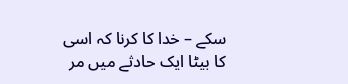سکے – خدا کا کرنا کہ اسی کا بیٹا ایک حادثے میں مر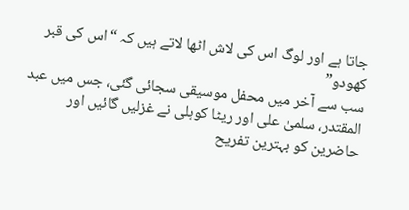جاتا ہے اور لوگ اس کی لاش اٹھا لاتے ہیں کہ “اس کی قبر کھودو”
سب سے آخر میں محفل موسیقی سجائی گئی، جس میں عبد المقتدر، سلمیٰ علی اور ریٹا کوہلی نے غزلیں گائیں اور حاضرین کو بہترین تفریح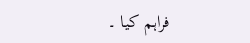فراہم کیا ۔